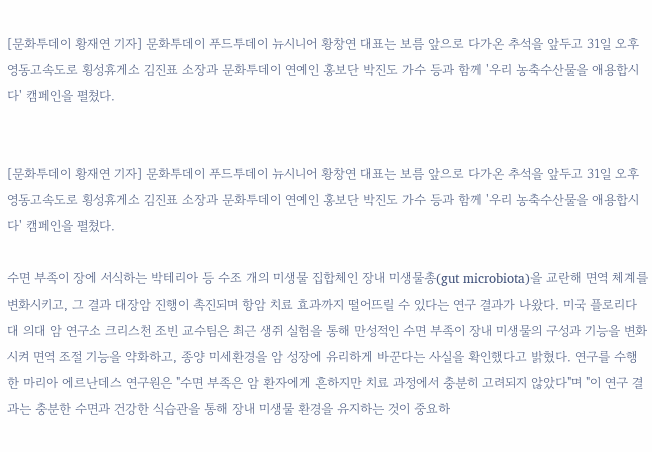[문화투데이 황재연 기자] 문화투데이 푸드투데이 뉴시니어 황창연 대표는 보름 앞으로 다가온 추석을 앞두고 31일 오후 영동고속도로 횡성휴게소 김진표 소장과 문화투데이 연예인 홍보단 박진도 가수 등과 함께 '우리 농축수산물을 애용합시다' 캠페인을 펼쳤다.


[문화투데이 황재연 기자] 문화투데이 푸드투데이 뉴시니어 황창연 대표는 보름 앞으로 다가온 추석을 앞두고 31일 오후 영동고속도로 횡성휴게소 김진표 소장과 문화투데이 연예인 홍보단 박진도 가수 등과 함께 '우리 농축수산물을 애용합시다' 캠페인을 펼쳤다.

수면 부족이 장에 서식하는 박테리아 등 수조 개의 미생물 집합체인 장내 미생물총(gut microbiota)을 교란해 면역 체계를 변화시키고, 그 결과 대장암 진행이 촉진되며 항암 치료 효과까지 떨어뜨릴 수 있다는 연구 결과가 나왔다. 미국 플로리다대 의대 암 연구소 크리스천 조빈 교수팀은 최근 생쥐 실험을 통해 만성적인 수면 부족이 장내 미생물의 구성과 기능을 변화시켜 면역 조절 기능을 약화하고, 종양 미세환경을 암 성장에 유리하게 바꾼다는 사실을 확인했다고 밝혔다. 연구를 수행한 마리아 에르난데스 연구원은 "수면 부족은 암 환자에게 흔하지만 치료 과정에서 충분히 고려되지 않았다"며 "이 연구 결과는 충분한 수면과 건강한 식습관을 통해 장내 미생물 환경을 유지하는 것이 중요하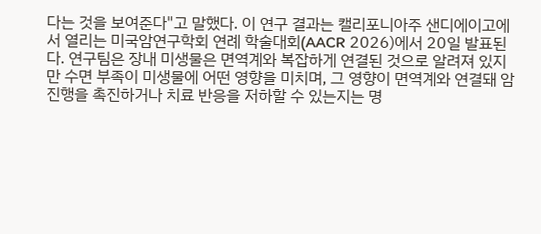다는 것을 보여준다"고 말했다. 이 연구 결과는 캘리포니아주 샌디에이고에서 열리는 미국암연구학회 연례 학술대회(AACR 2026)에서 20일 발표된다. 연구팀은 장내 미생물은 면역계와 복잡하게 연결된 것으로 알려져 있지만 수면 부족이 미생물에 어떤 영향을 미치며, 그 영향이 면역계와 연결돼 암 진행을 촉진하거나 치료 반응을 저하할 수 있는지는 명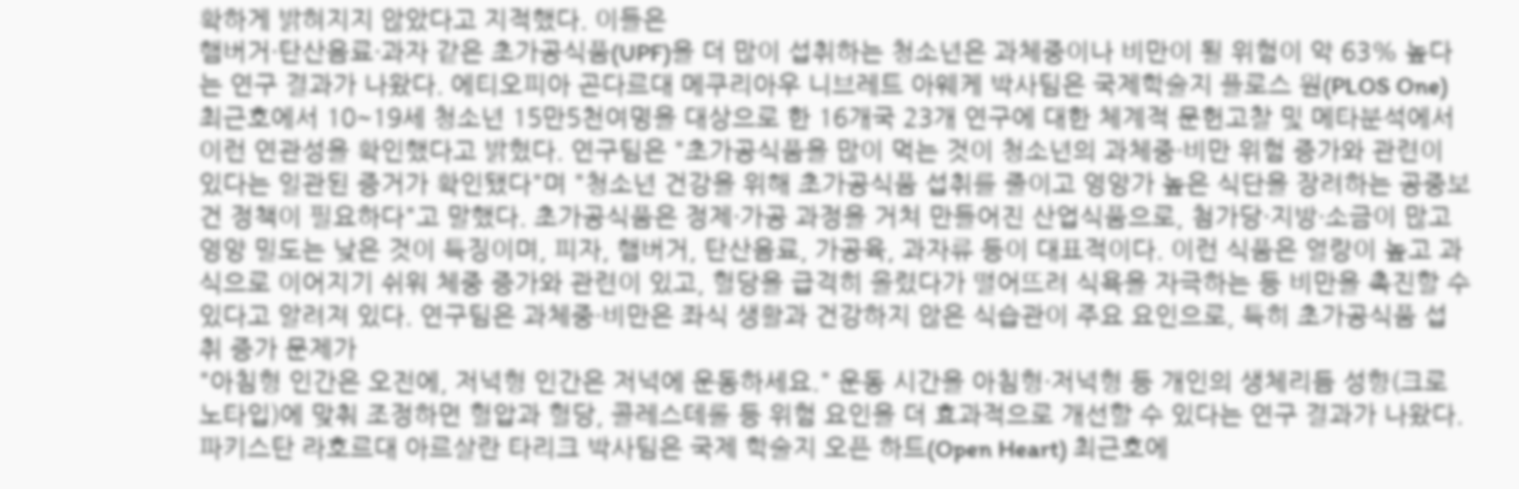확하게 밝혀지지 않았다고 지적했다. 이들은
햄버거·탄산음료·과자 같은 초가공식품(UPF)을 더 많이 섭취하는 청소년은 과체중이나 비만이 될 위험이 약 63% 높다는 연구 결과가 나왔다. 에티오피아 곤다르대 메쿠리아우 니브레트 아웨케 박사팀은 국제학술지 플로스 원(PLOS One) 최근호에서 10~19세 청소년 15만5천여명을 대상으로 한 16개국 23개 연구에 대한 체계적 문헌고찰 및 메타분석에서 이런 연관성을 확인했다고 밝혔다. 연구팀은 "초가공식품을 많이 먹는 것이 청소년의 과체중·비만 위험 증가와 관련이 있다는 일관된 증거가 확인됐다"며 "청소년 건강을 위해 초가공식품 섭취를 줄이고 영양가 높은 식단을 장려하는 공중보건 정책이 필요하다"고 말했다. 초가공식품은 정제·가공 과정을 거쳐 만들어진 산업식품으로, 첨가당·지방·소금이 많고 영양 밀도는 낮은 것이 특징이며, 피자, 햄버거, 탄산음료, 가공육, 과자류 등이 대표적이다. 이런 식품은 열량이 높고 과식으로 이어지기 쉬워 체중 증가와 관련이 있고, 혈당을 급격히 올렸다가 떨어뜨려 식욕을 자극하는 등 비만을 촉진할 수 있다고 알려져 있다. 연구팀은 과체중·비만은 좌식 생활과 건강하지 않은 식습관이 주요 요인으로, 특히 초가공식품 섭취 증가 문제가
"아침형 인간은 오전에, 저녁형 인간은 저녁에 운동하세요." 운동 시간을 아침형·저녁형 등 개인의 생체리듬 성향(크로노타입)에 맞춰 조정하면 혈압과 혈당, 콜레스테롤 등 위험 요인을 더 효과적으로 개선할 수 있다는 연구 결과가 나왔다. 파키스탄 라호르대 아르살란 타리크 박사팀은 국제 학술지 오픈 하트(Open Heart) 최근호에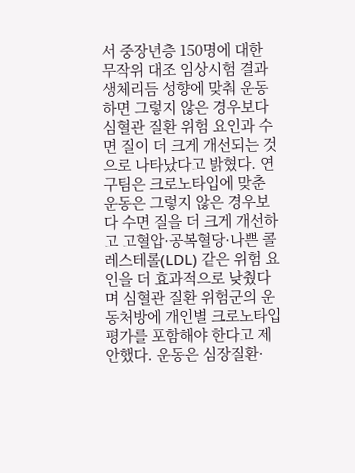서 중장년층 150명에 대한 무작위 대조 임상시험 결과 생체리듬 성향에 맞춰 운동하면 그렇지 않은 경우보다 심혈관 질환 위험 요인과 수면 질이 더 크게 개선되는 것으로 나타났다고 밝혔다. 연구팀은 크로노타입에 맞춘 운동은 그렇지 않은 경우보다 수면 질을 더 크게 개선하고 고혈압·공복혈당·나쁜 콜레스테롤(LDL) 같은 위험 요인을 더 효과적으로 낮췄다며 심혈관 질환 위험군의 운동처방에 개인별 크로노타입 평가를 포함해야 한다고 제안했다. 운동은 심장질환·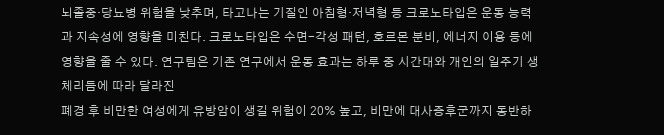뇌졸중·당뇨병 위험을 낮추며, 타고나는 기질인 아침형·저녁형 등 크로노타입은 운동 능력과 지속성에 영향을 미친다. 크로노타입은 수면-각성 패턴, 호르몬 분비, 에너지 이용 등에 영향을 줄 수 있다. 연구팀은 기존 연구에서 운동 효과는 하루 중 시간대와 개인의 일주기 생체리듬에 따라 달라진
폐경 후 비만한 여성에게 유방암이 생길 위험이 20% 높고, 비만에 대사증후군까지 동반하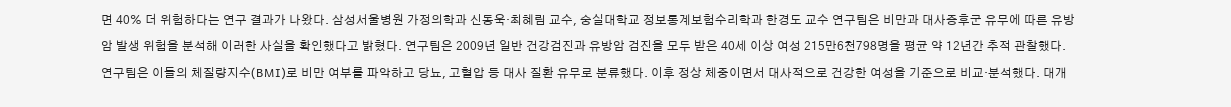면 40% 더 위험하다는 연구 결과가 나왔다. 삼성서울병원 가정의학과 신동욱·최혜림 교수, 숭실대학교 정보통계보험수리학과 한경도 교수 연구팀은 비만과 대사증후군 유무에 따른 유방암 발생 위험을 분석해 이러한 사실을 확인했다고 밝혔다. 연구팀은 2009년 일반 건강검진과 유방암 검진을 모두 받은 40세 이상 여성 215만6천798명을 평균 약 12년간 추적 관찰했다. 연구팀은 이들의 체질량지수(BMI)로 비만 여부를 파악하고 당뇨, 고혈압 등 대사 질환 유무로 분류했다. 이후 정상 체중이면서 대사적으로 건강한 여성을 기준으로 비교·분석했다. 대개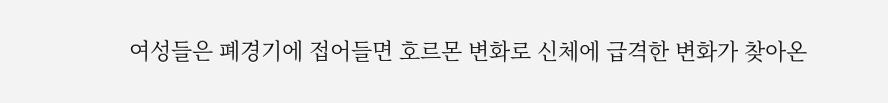여성들은 폐경기에 접어들면 호르몬 변화로 신체에 급격한 변화가 찾아온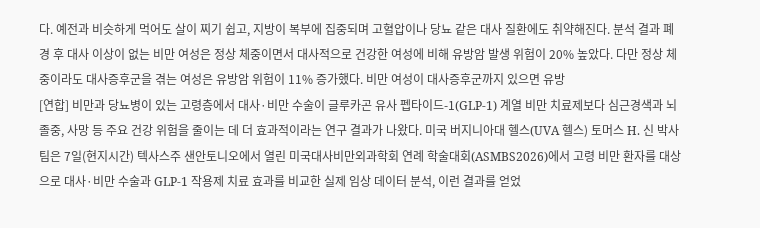다. 예전과 비슷하게 먹어도 살이 찌기 쉽고, 지방이 복부에 집중되며 고혈압이나 당뇨 같은 대사 질환에도 취약해진다. 분석 결과 폐경 후 대사 이상이 없는 비만 여성은 정상 체중이면서 대사적으로 건강한 여성에 비해 유방암 발생 위험이 20% 높았다. 다만 정상 체중이라도 대사증후군을 겪는 여성은 유방암 위험이 11% 증가했다. 비만 여성이 대사증후군까지 있으면 유방
[연합] 비만과 당뇨병이 있는 고령층에서 대사·비만 수술이 글루카곤 유사 펩타이드-1(GLP-1) 계열 비만 치료제보다 심근경색과 뇌졸중, 사망 등 주요 건강 위험을 줄이는 데 더 효과적이라는 연구 결과가 나왔다. 미국 버지니아대 헬스(UVA 헬스) 토머스 H. 신 박사팀은 7일(현지시간) 텍사스주 샌안토니오에서 열린 미국대사비만외과학회 연례 학술대회(ASMBS2026)에서 고령 비만 환자를 대상으로 대사·비만 수술과 GLP-1 작용제 치료 효과를 비교한 실제 임상 데이터 분석, 이런 결과를 얻었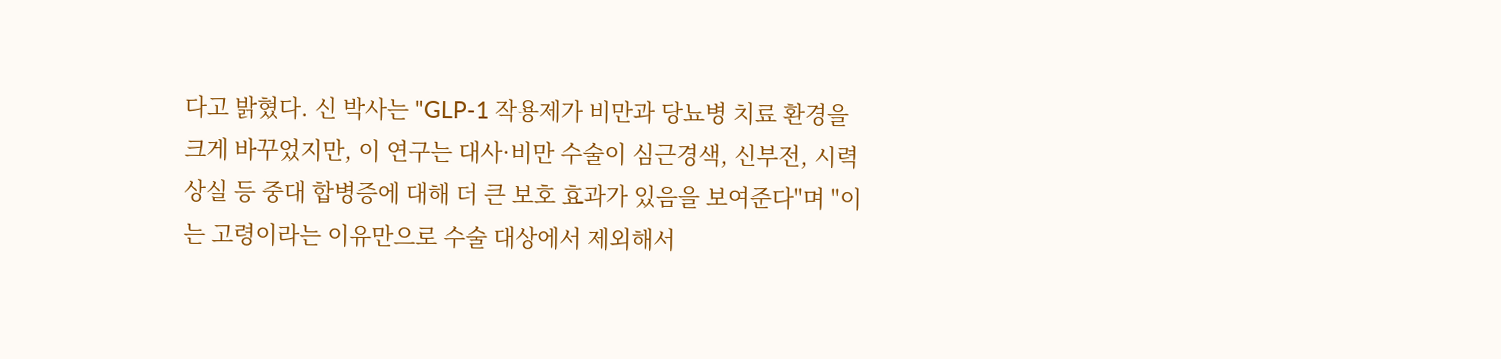다고 밝혔다. 신 박사는 "GLP-1 작용제가 비만과 당뇨병 치료 환경을 크게 바꾸었지만, 이 연구는 대사·비만 수술이 심근경색, 신부전, 시력 상실 등 중대 합병증에 대해 더 큰 보호 효과가 있음을 보여준다"며 "이는 고령이라는 이유만으로 수술 대상에서 제외해서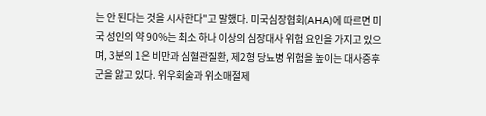는 안 된다는 것을 시사한다"고 말했다. 미국심장협회(AHA)에 따르면 미국 성인의 약 90%는 최소 하나 이상의 심장대사 위험 요인을 가지고 있으며, 3분의 1은 비만과 심혈관질환, 제2형 당뇨병 위험을 높이는 대사증후군을 앓고 있다. 위우회술과 위소매절제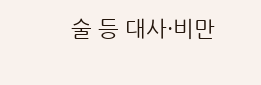술 등 대사·비만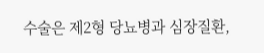수술은 제2형 당뇨병과 심장질환,